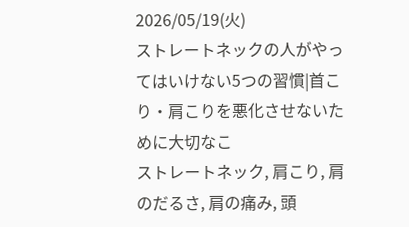2026/05/19(火)
ストレートネックの人がやってはいけない5つの習慣|首こり・肩こりを悪化させないために大切なこ
ストレートネック, 肩こり, 肩のだるさ, 肩の痛み, 頭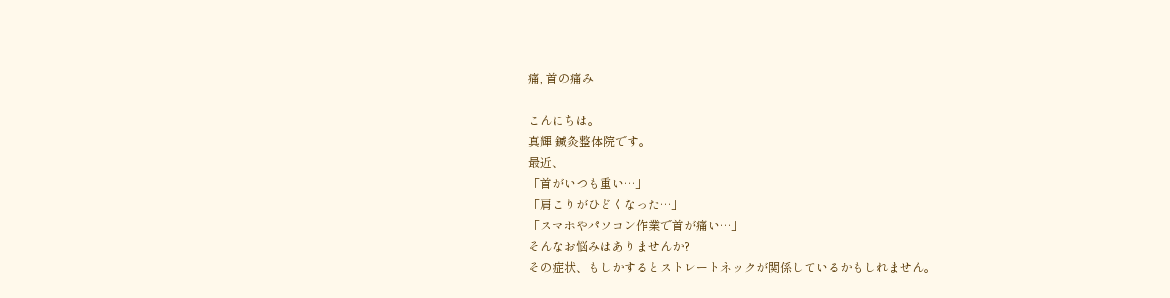痛, 首の痛み

こんにちは。
真輝 鍼灸整体院です。
最近、
「首がいつも重い…」
「肩こりがひどくなった…」
「スマホやパソコン作業で首が痛い…」
そんなお悩みはありませんか?
その症状、もしかするとストレートネックが関係しているかもしれません。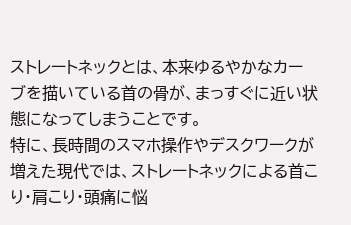ストレートネックとは、本来ゆるやかなカーブを描いている首の骨が、まっすぐに近い状態になってしまうことです。
特に、長時間のスマホ操作やデスクワークが増えた現代では、ストレートネックによる首こり・肩こり・頭痛に悩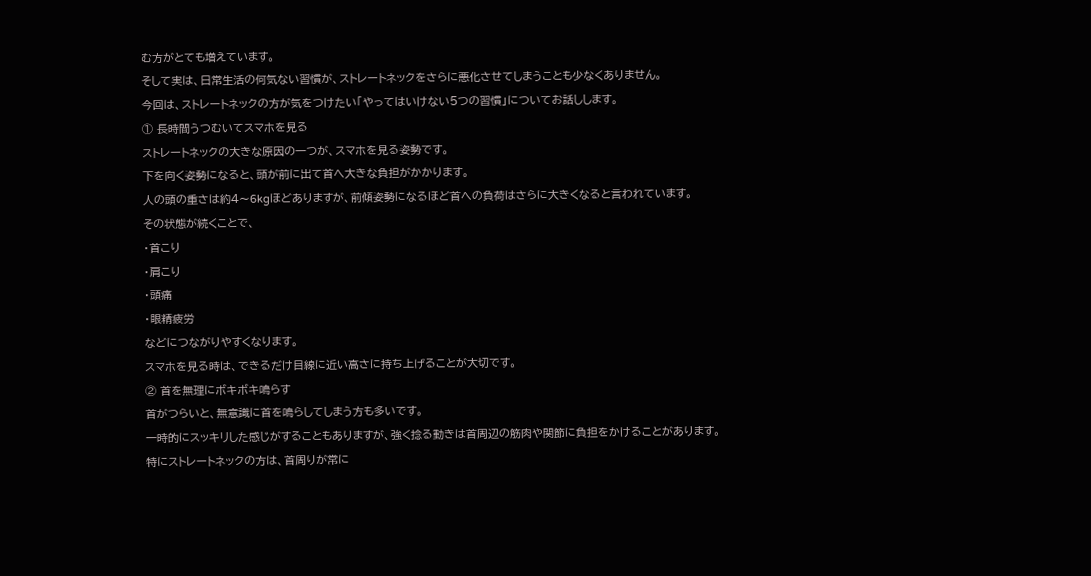む方がとても増えています。
そして実は、日常生活の何気ない習慣が、ストレートネックをさらに悪化させてしまうことも少なくありません。
今回は、ストレートネックの方が気をつけたい「やってはいけない5つの習慣」についてお話しします。
① 長時間うつむいてスマホを見る
ストレートネックの大きな原因の一つが、スマホを見る姿勢です。
下を向く姿勢になると、頭が前に出て首へ大きな負担がかかります。
人の頭の重さは約4〜6kgほどありますが、前傾姿勢になるほど首への負荷はさらに大きくなると言われています。
その状態が続くことで、
・首こり
・肩こり
・頭痛
・眼精疲労
などにつながりやすくなります。
スマホを見る時は、できるだけ目線に近い高さに持ち上げることが大切です。
② 首を無理にボキボキ鳴らす
首がつらいと、無意識に首を鳴らしてしまう方も多いです。
一時的にスッキリした感じがすることもありますが、強く捻る動きは首周辺の筋肉や関節に負担をかけることがあります。
特にストレートネックの方は、首周りが常に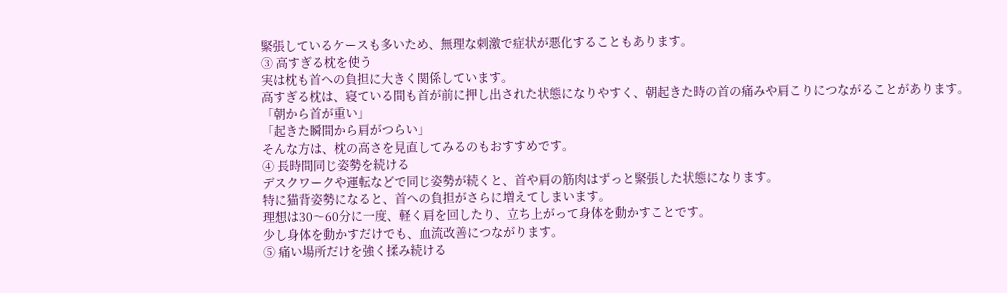緊張しているケースも多いため、無理な刺激で症状が悪化することもあります。
③ 高すぎる枕を使う
実は枕も首への負担に大きく関係しています。
高すぎる枕は、寝ている間も首が前に押し出された状態になりやすく、朝起きた時の首の痛みや肩こりにつながることがあります。
「朝から首が重い」
「起きた瞬間から肩がつらい」
そんな方は、枕の高さを見直してみるのもおすすめです。
④ 長時間同じ姿勢を続ける
デスクワークや運転などで同じ姿勢が続くと、首や肩の筋肉はずっと緊張した状態になります。
特に猫背姿勢になると、首への負担がさらに増えてしまいます。
理想は30〜60分に一度、軽く肩を回したり、立ち上がって身体を動かすことです。
少し身体を動かすだけでも、血流改善につながります。
⑤ 痛い場所だけを強く揉み続ける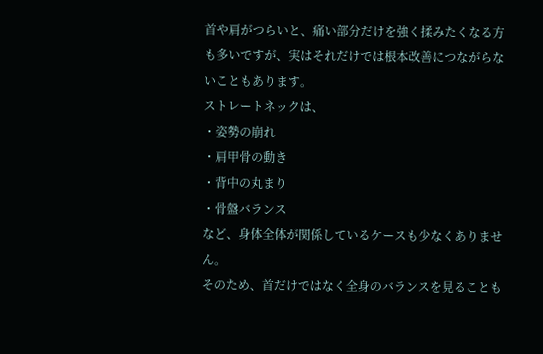首や肩がつらいと、痛い部分だけを強く揉みたくなる方も多いですが、実はそれだけでは根本改善につながらないこともあります。
ストレートネックは、
・姿勢の崩れ
・肩甲骨の動き
・背中の丸まり
・骨盤バランス
など、身体全体が関係しているケースも少なくありません。
そのため、首だけではなく全身のバランスを見ることも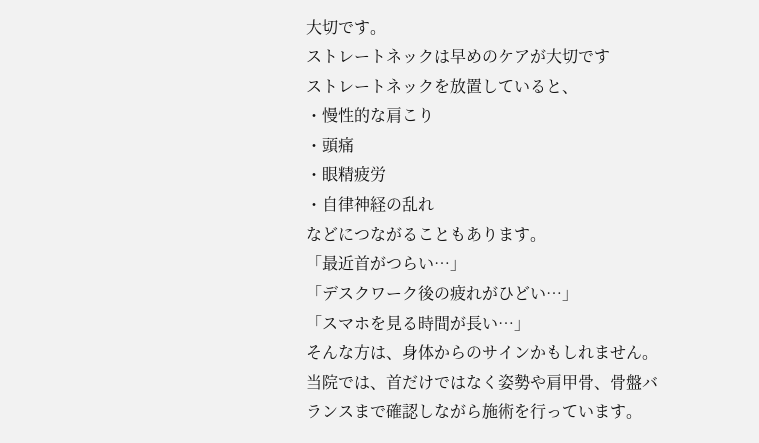大切です。
ストレートネックは早めのケアが大切です
ストレートネックを放置していると、
・慢性的な肩こり
・頭痛
・眼精疲労
・自律神経の乱れ
などにつながることもあります。
「最近首がつらい…」
「デスクワーク後の疲れがひどい…」
「スマホを見る時間が長い…」
そんな方は、身体からのサインかもしれません。
当院では、首だけではなく姿勢や肩甲骨、骨盤バランスまで確認しながら施術を行っています。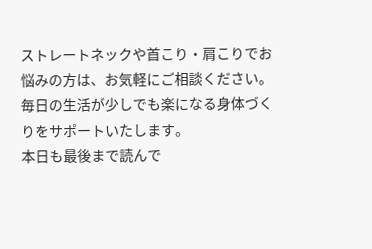ストレートネックや首こり・肩こりでお悩みの方は、お気軽にご相談ください。
毎日の生活が少しでも楽になる身体づくりをサポートいたします。
本日も最後まで読んで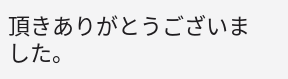頂きありがとうございました。